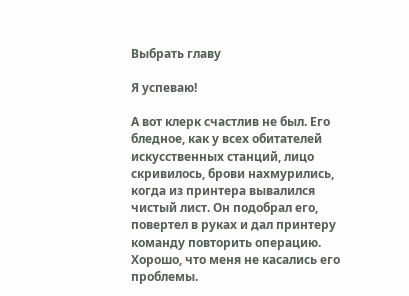Выбрать главу

Я успеваю!

А вот клерк счастлив не был. Его бледное, как у всех обитателей искусственных станций, лицо скривилось, брови нахмурились, когда из принтера вывалился чистый лист. Он подобрал его, повертел в руках и дал принтеру команду повторить операцию. Хорошо, что меня не касались его проблемы.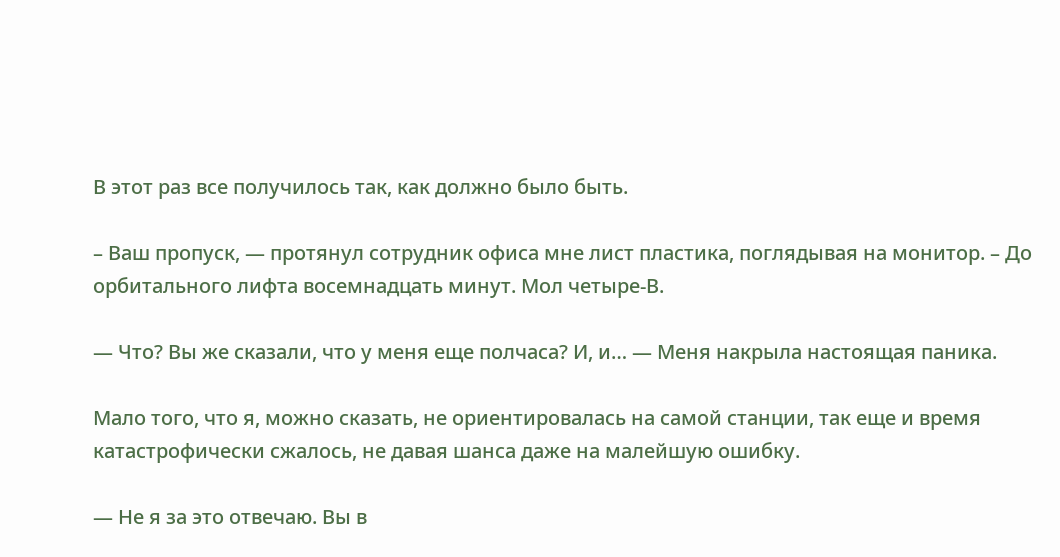В этот раз все получилось так, как должно было быть.

– Ваш пропуск, — протянул сотрудник офиса мне лист пластика, поглядывая на монитор. – До орбитального лифта восемнадцать минут. Мол четыре-В.

— Что? Вы же сказали, что у меня еще полчаса? И, и… — Меня накрыла настоящая паника.

Мало того, что я, можно сказать, не ориентировалась на самой станции, так еще и время катастрофически сжалось, не давая шанса даже на малейшую ошибку.

— Не я за это отвечаю. Вы в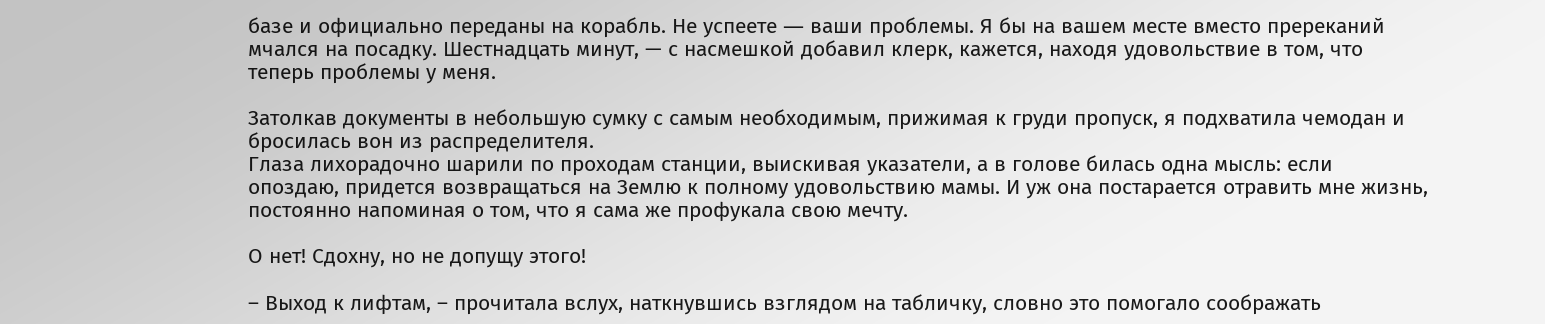базе и официально переданы на корабль. Не успеете ― ваши проблемы. Я бы на вашем месте вместо пререканий мчался на посадку. Шестнадцать минут, — с насмешкой добавил клерк, кажется, находя удовольствие в том, что теперь проблемы у меня.

Затолкав документы в небольшую сумку с самым необходимым, прижимая к груди пропуск, я подхватила чемодан и бросилась вон из распределителя.
Глаза лихорадочно шарили по проходам станции, выискивая указатели, а в голове билась одна мысль: если опоздаю, придется возвращаться на Землю к полному удовольствию мамы. И уж она постарается отравить мне жизнь, постоянно напоминая о том, что я сама же профукала свою мечту.

О нет! Сдохну, но не допущу этого!

– Выход к лифтам, – прочитала вслух, наткнувшись взглядом на табличку, словно это помогало соображать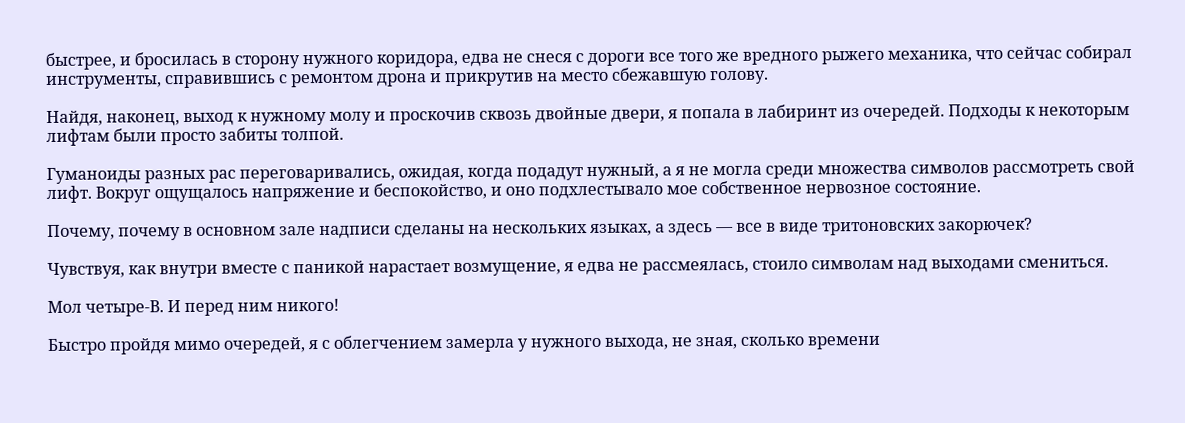быстрее, и бросилась в сторону нужного коридора, едва не снеся с дороги все того же вредного рыжего механика, что сейчас собирал инструменты, справившись с ремонтом дрона и прикрутив на место сбежавшую голову.

Найдя, наконец, выход к нужному молу и проскочив сквозь двойные двери, я попала в лабиринт из очередей. Подходы к некоторым лифтам были просто забиты толпой.

Гуманоиды разных рас переговаривались, ожидая, когда подадут нужный, а я не могла среди множества символов рассмотреть свой лифт. Вокруг ощущалось напряжение и беспокойство, и оно подхлестывало мое собственное нервозное состояние.

Почему, почему в основном зале надписи сделаны на нескольких языках, а здесь ― все в виде тритоновских закорючек?

Чувствуя, как внутри вместе с паникой нарастает возмущение, я едва не рассмеялась, стоило символам над выходами смениться.

Мол четыре-В. И перед ним никого!

Быстро пройдя мимо очередей, я с облегчением замерла у нужного выхода, не зная, сколько времени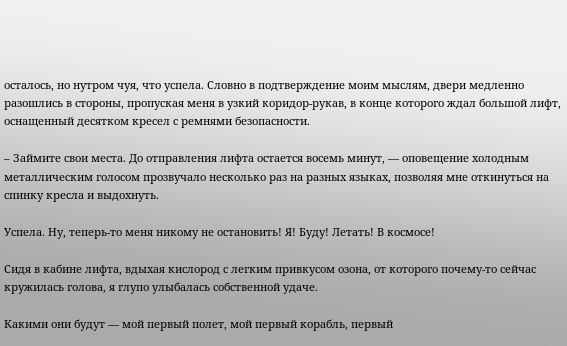осталось, но нутром чуя, что успела. Словно в подтверждение моим мыслям, двери медленно разошлись в стороны, пропуская меня в узкий коридор-рукав, в конце которого ждал большой лифт, оснащенный десятком кресел с ремнями безопасности.

– Займите свои места. До отправления лифта остается восемь минут, — оповещение холодным металлическим голосом прозвучало несколько раз на разных языках, позволяя мне откинуться на спинку кресла и выдохнуть.

Успела. Ну, теперь-то меня никому не остановить! Я! Буду! Летать! В космосе!

Сидя в кабине лифта, вдыхая кислород с легким привкусом озона, от которого почему-то сейчас кружилась голова, я глупо улыбалась собственной удаче.

Какими они будут ― мой первый полет, мой первый корабль, первый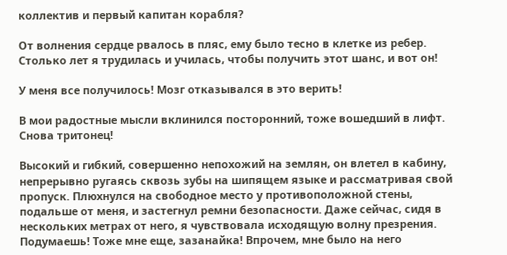коллектив и первый капитан корабля?

От волнения сердце рвалось в пляс, ему было тесно в клетке из ребер. Столько лет я трудилась и училась, чтобы получить этот шанс, и вот он!

У меня все получилось! Мозг отказывался в это верить!

В мои радостные мысли вклинился посторонний, тоже вошедший в лифт. Снова тритонец!

Высокий и гибкий, совершенно непохожий на землян, он влетел в кабину, непрерывно ругаясь сквозь зубы на шипящем языке и рассматривая свой пропуск. Плюхнулся на свободное место у противоположной стены, подальше от меня, и застегнул ремни безопасности. Даже сейчас, сидя в нескольких метрах от него, я чувствовала исходящую волну презрения. Подумаешь! Тоже мне еще, зазанайка! Впрочем, мне было на него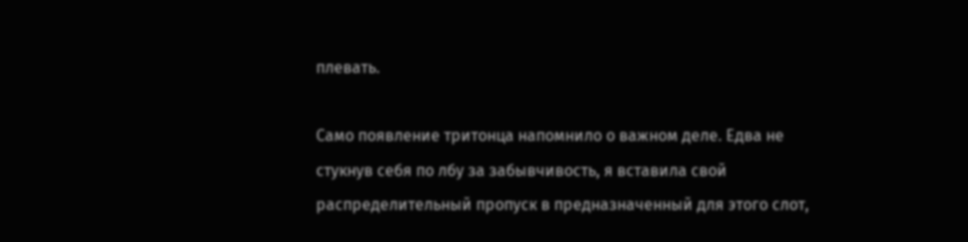плевать.

Само появление тритонца напомнило о важном деле. Едва не стукнув себя по лбу за забывчивость, я вставила свой распределительный пропуск в предназначенный для этого слот,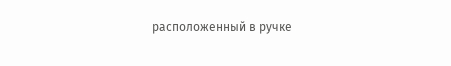расположенный в ручке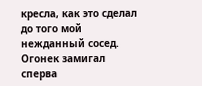кресла, как это сделал до того мой нежданный сосед. Огонек замигал сперва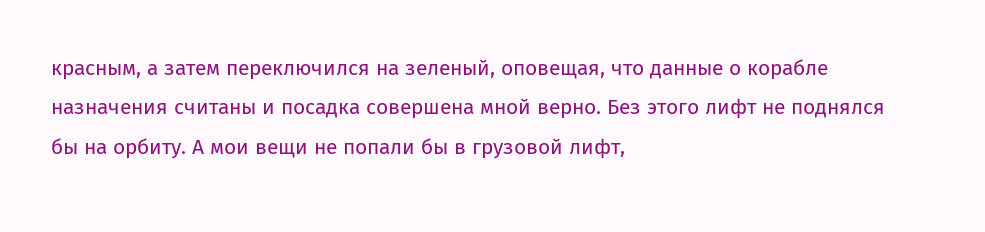красным, а затем переключился на зеленый, оповещая, что данные о корабле назначения считаны и посадка совершена мной верно. Без этого лифт не поднялся бы на орбиту. А мои вещи не попали бы в грузовой лифт,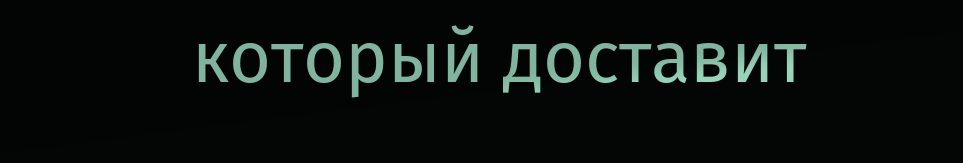который доставит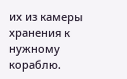их из камеры хранения к нужному кораблю.